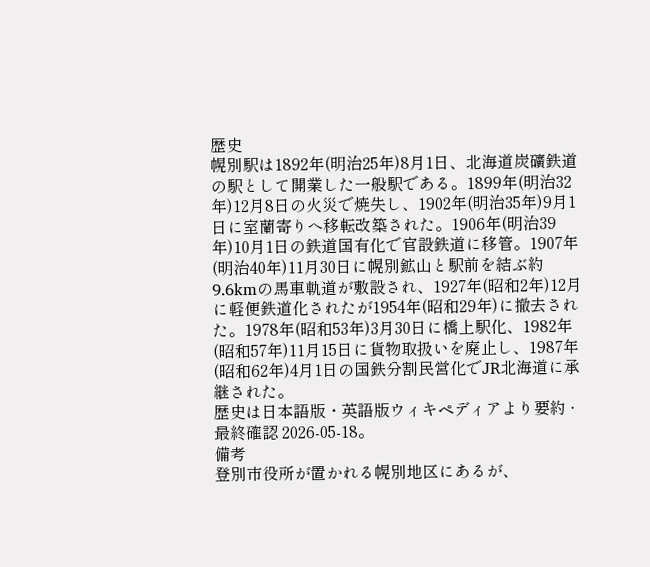歴史
幌別駅は1892年(明治25年)8月1日、北海道炭礦鉄道の駅として開業した一般駅である。1899年(明治32年)12月8日の火災で焼失し、1902年(明治35年)9月1日に室蘭寄りへ移転改築された。1906年(明治39年)10月1日の鉄道国有化で官設鉄道に移管。1907年(明治40年)11月30日に幌別鉱山と駅前を結ぶ約9.6kmの馬車軌道が敷設され、1927年(昭和2年)12月に軽便鉄道化されたが1954年(昭和29年)に撤去された。1978年(昭和53年)3月30日に橋上駅化、1982年(昭和57年)11月15日に貨物取扱いを廃止し、1987年(昭和62年)4月1日の国鉄分割民営化でJR北海道に承継された。
歴史は日本語版・英語版ウィキペディアより要約 · 最終確認 2026-05-18。
備考
登別市役所が置かれる幌別地区にあるが、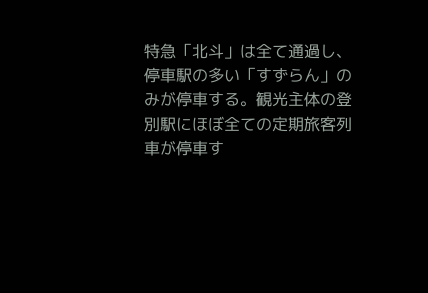特急「北斗」は全て通過し、停車駅の多い「すずらん」のみが停車する。観光主体の登別駅にほぼ全ての定期旅客列車が停車す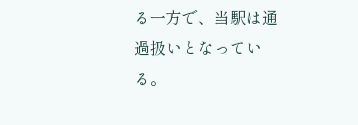る一方で、当駅は通過扱いとなっている。